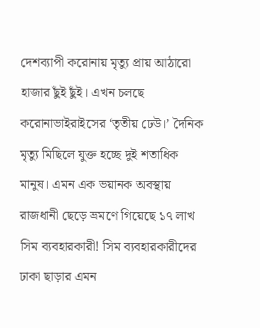দেশব্যাপী করোনায় মৃত্যু প্রায় আঠারো হাজার ছুঁই ছুঁই। এখন চলছে করোনাভাইরাইসের ‘তৃতীয় ঢেউ।’ দৈনিক মৃত্যু মিছিলে যুক্ত হচ্ছে দুই শতাধিক মানুষ। এমন এক ভয়ানক অবস্থায় রাজধানী ছেড়ে ভ্রমণে গিয়েছে ১৭ লাখ সিম ব্যবহারকারী! সিম ব্যবহারকারীদের ঢাকা ছাড়ার এমন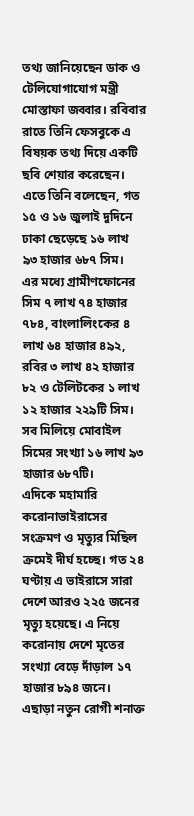তথ্য জানিয়েছেন ডাক ও টেলিযোগাযোগ মন্ত্রী মোস্তাফা জব্বার। রবিবার রাতে তিনি ফেসবুকে এ বিষয়ক তথ্য দিয়ে একটি ছবি শেয়ার করেছেন। এতে তিনি বলেছেন, গত ১৫ ও ১৬ জুলাই দুদিনে ঢাকা ছেড়েছে ১৬ লাখ ৯৩ হাজার ৬৮৭ সিম।
এর মধ্যে গ্রামীণফোনের সিম ৭ লাখ ৭৪ হাজার ৭৮৪, বাংলালিংকের ৪ লাখ ৬৪ হাজার ৪৯২, রবির ৩ লাখ ৪২ হাজার ৮২ ও টেলিটকের ১ লাখ ১২ হাজার ২২৯টি সিম। সব মিলিয়ে মোবাইল সিমের সংখ্যা ১৬ লাখ ৯৩ হাজার ৬৮৭টি।
এদিকে মহামারি করোনাভাইরাসের সংক্রমণ ও মৃত্যুর মিছিল ক্রমেই দীর্ঘ হচ্ছে। গত ২৪ ঘণ্টায় এ ভাইরাসে সারা দেশে আরও ২২৫ জনের মৃত্যু হয়েছে। এ নিয়ে করোনায় দেশে মৃতের সংখ্যা বেড়ে দাঁড়াল ১৭ হাজার ৮৯৪ জনে। এছাড়া নতুন রোগী শনাক্ত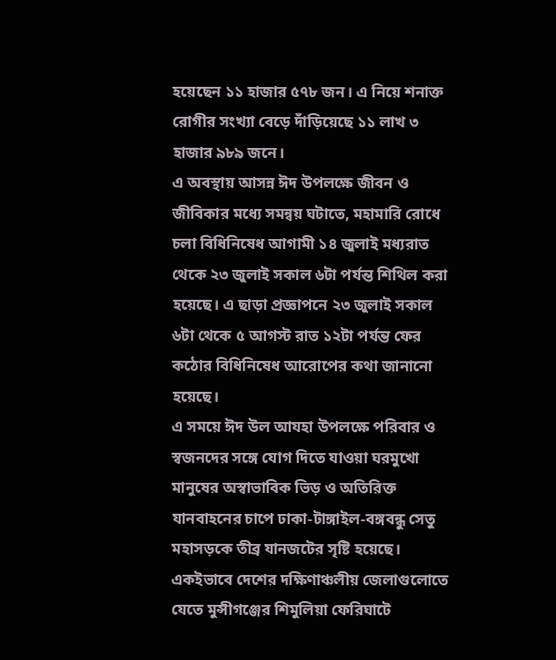হয়েছেন ১১ হাজার ৫৭৮ জন। এ নিয়ে শনাক্ত রোগীর সংখ্যা বেড়ে দাঁড়িয়েছে ১১ লাখ ৩ হাজার ৯৮৯ জনে।
এ অবস্থায় আসন্ন ঈদ উপলক্ষে জীবন ও জীবিকার মধ্যে সমন্বয় ঘটাতে, মহামারি রোধে চলা বিধিনিষেধ আগামী ১৪ জুলাই মধ্যরাত থেকে ২৩ জুলাই সকাল ৬টা পর্যন্ত শিথিল করা হয়েছে। এ ছাড়া প্রজ্ঞাপনে ২৩ জুলাই সকাল ৬টা থেকে ৫ আগস্ট রাত ১২টা পর্যন্ত ফের কঠোর বিধিনিষেধ আরোপের কথা জানানো হয়েছে।
এ সময়ে ঈদ উল আযহা উপলক্ষে পরিবার ও স্বজনদের সঙ্গে যোগ দিতে যাওয়া ঘরমুখো মানুষের অস্বাভাবিক ভিড় ও অতিরিক্ত যানবাহনের চাপে ঢাকা-টাঙ্গাইল-বঙ্গবন্ধু সেতু মহাসড়কে তীব্র যানজটের সৃষ্টি হয়েছে। একইভাবে দেশের দক্ষিণাঞ্চলীয় জেলাগুলোতে যেতে মুন্সীগঞ্জের শিমুলিয়া ফেরিঘাটে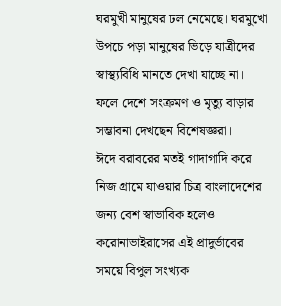ঘরমুখী মানুষের ঢল নেমেছে। ঘরমুখো উপচে পড়া মানুষের ভিড়ে যাত্রীদের স্বাস্থ্যবিধি মানতে দেখা যাচ্ছে না। ফলে দেশে সংক্রমণ ও মৃত্যু বাড়ার সম্ভাবনা দেখছেন বিশেষজ্ঞরা।
ঈদে বরাবরের মতই গাদাগাদি করে নিজ গ্রামে যাওয়ার চিত্র বাংলাদেশের জন্য বেশ স্বাভাবিক হলেও করোনাভাইরাসের এই প্রাদুর্ভাবের সময়ে বিপুল সংখ্যক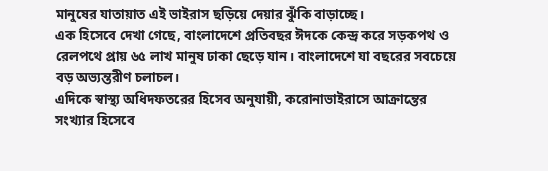মানুষের যাতায়াত এই ভাইরাস ছড়িয়ে দেয়ার ঝুঁকি বাড়াচ্ছে।
এক হিসেবে দেখা গেছে, বাংলাদেশে প্রতিবছর ঈদকে কেন্দ্র করে সড়কপথ ও রেলপথে প্রায় ৬৫ লাখ মানুষ ঢাকা ছেড়ে যান। বাংলাদেশে যা বছরের সবচেয়ে বড় অভ্যন্তরীণ চলাচল।
এদিকে স্বাস্থ্য অধিদফতরের হিসেব অনুযায়ী, করোনাভাইরাসে আক্রান্তের সংখ্যার হিসেবে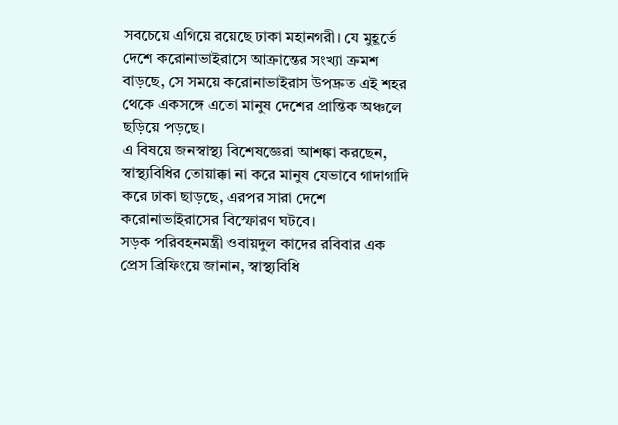সবচেয়ে এগিয়ে রয়েছে ঢাকা মহানগরী। যে মুহূর্তে দেশে করোনাভাইরাসে আক্রান্তের সংখ্যা ক্রমশ বাড়ছে, সে সময়ে করোনাভাইরাস উপদ্রুত এই শহর থেকে একসঙ্গে এতো মানুষ দেশের প্রান্তিক অঞ্চলে ছড়িয়ে পড়ছে।
এ বিষয়ে জনস্বাস্থ্য বিশেষজ্ঞেরা আশঙ্কা করছেন, স্বাস্থ্যবিধির তোয়াক্কা না করে মানুষ যেভাবে গাদাগাদি করে ঢাকা ছাড়ছে, এরপর সারা দেশে করোনাভাইরাসের বিস্ফোরণ ঘটবে।
সড়ক পরিবহনমন্ত্রী ওবায়দুল কাদের রবিবার এক প্রেস ব্রিফিংয়ে জানান, স্বাস্থ্যবিধি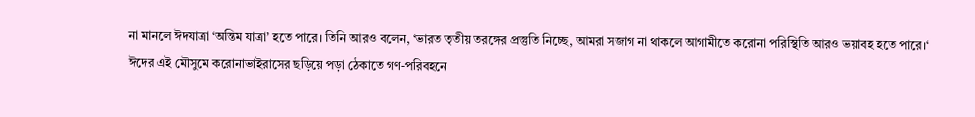না মানলে ঈদযাত্রা ‘অন্তিম যাত্রা’ হতে পারে। তিনি আরও বলেন, ‘ভারত তৃতীয় তরঙ্গের প্রস্তুতি নিচ্ছে, আমরা সজাগ না থাকলে আগামীতে করোনা পরিস্থিতি আরও ভয়াবহ হতে পারে।‘
ঈদের এই মৌসুমে করোনাভাইরাসের ছড়িয়ে পড়া ঠেকাতে গণ-পরিবহনে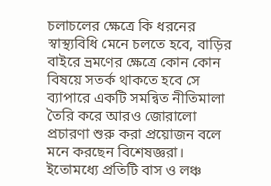চলাচলের ক্ষেত্রে কি ধরনের স্বাস্থ্যবিধি মেনে চলতে হবে, বাড়ির বাইরে ভ্রমণের ক্ষেত্রে কোন কোন বিষয়ে সতর্ক থাকতে হবে সে ব্যাপারে একটি সমন্বিত নীতিমালা তৈরি করে আরও জোরালো প্রচারণা শুরু করা প্রয়োজন বলে মনে করছেন বিশেষজ্ঞরা।
ইতোমধ্যে প্রতিটি বাস ও লঞ্চ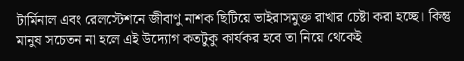টার্মিনাল এবং রেলস্টেশনে জীবাণু নাশক ছিটিয়ে ভাইরাসমুক্ত রাখার চেষ্টা করা হচ্ছে। কিন্তু মানুষ সচেতন না হলে এই উদ্যোগ কতটুকু কার্যকর হবে তা নিয়ে থেকেই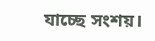যাচ্ছে সংশয়।